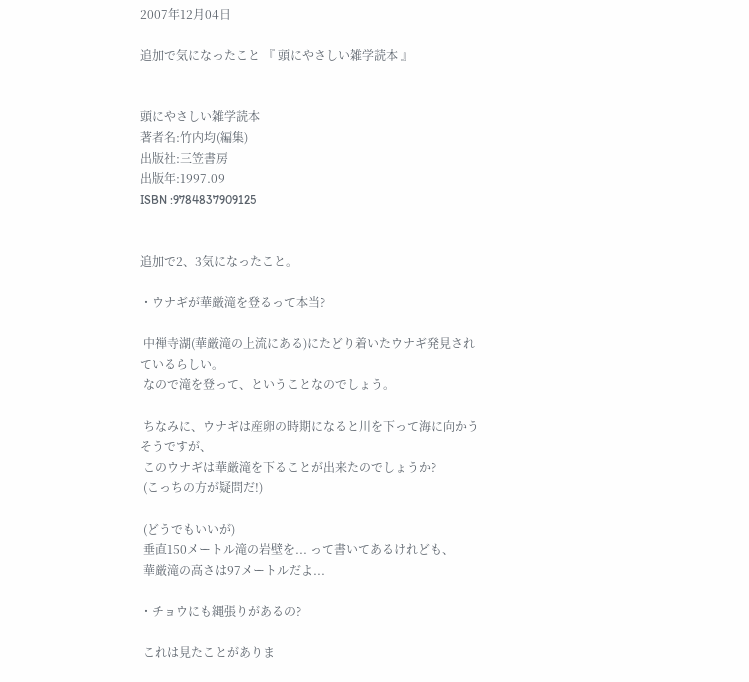2007年12月04日

追加で気になったこと 『 頭にやさしい雑学読本 』


頭にやさしい雑学読本
著者名:竹内均(編集)
出版社:三笠書房
出版年:1997.09
ISBN :9784837909125


追加で2、3気になったこと。

・ウナギが華厳滝を登るって本当?

 中禅寺湖(華厳滝の上流にある)にたどり着いたウナギ発見されているらしい。
 なので滝を登って、ということなのでしょう。

 ちなみに、ウナギは産卵の時期になると川を下って海に向かうそうですが、
 このウナギは華厳滝を下ることが出来たのでしょうか?
 (こっちの方が疑問だ!)

 (どうでもいいが)
 垂直150メートル滝の岩壁を... って書いてあるけれども、
 華厳滝の高さは97メートルだよ...

・チョウにも縄張りがあるの?

 これは見たことがありま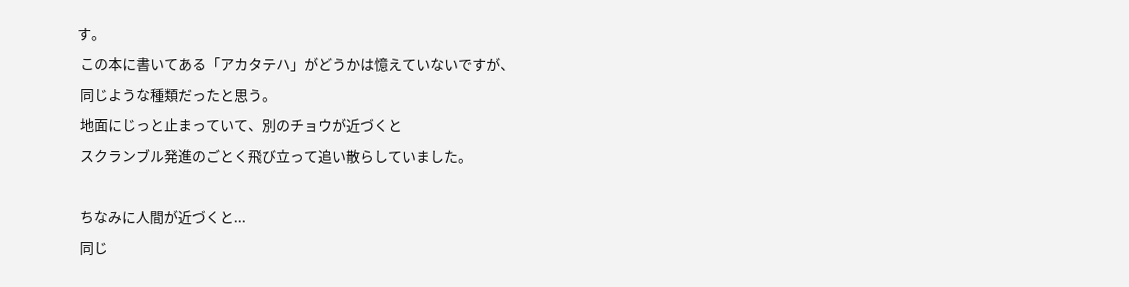す。
 この本に書いてある「アカタテハ」がどうかは憶えていないですが、
 同じような種類だったと思う。
 地面にじっと止まっていて、別のチョウが近づくと
 スクランブル発進のごとく飛び立って追い散らしていました。

 ちなみに人間が近づくと...
 同じ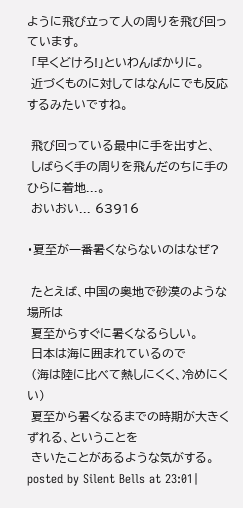ように飛び立って人の周りを飛び回っています。
 「早くどけろ!」といわんばかりに。
 近づくものに対してはなんにでも反応するみたいですね。

 飛び回っている最中に手を出すと、
 しばらく手の周りを飛んだのちに手のひらに着地...。
 おいおい... 63916

・夏至が一番暑くならないのはなぜ?

 たとえば、中国の奥地で砂漠のような場所は
 夏至からすぐに暑くなるらしい。
 日本は海に囲まれているので
 (海は陸に比べて熱しにくく、冷めにくい)
 夏至から暑くなるまでの時期が大きくずれる、ということを
 きいたことがあるような気がする。
posted by Silent Bells at 23:01|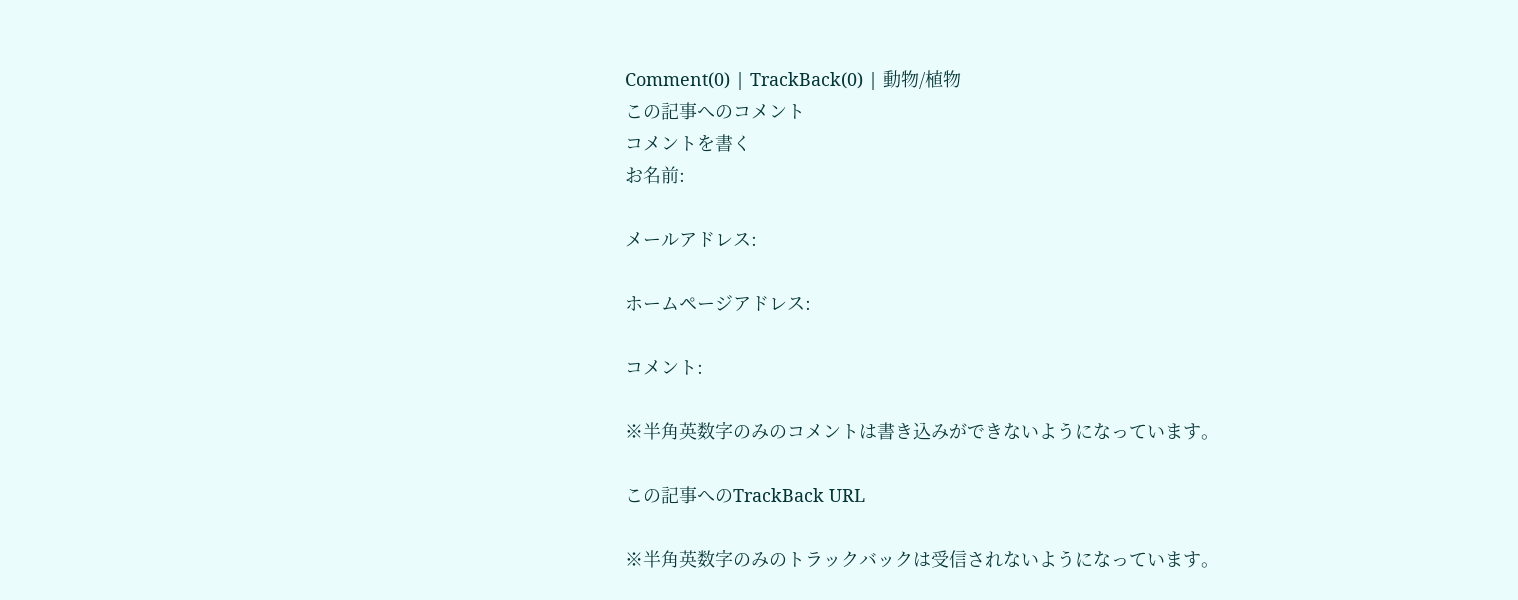Comment(0) | TrackBack(0) | 動物/植物
この記事へのコメント
コメントを書く
お名前:

メールアドレス:

ホームページアドレス:

コメント:

※半角英数字のみのコメントは書き込みができないようになっています。

この記事へのTrackBack URL

※半角英数字のみのトラックバックは受信されないようになっています。